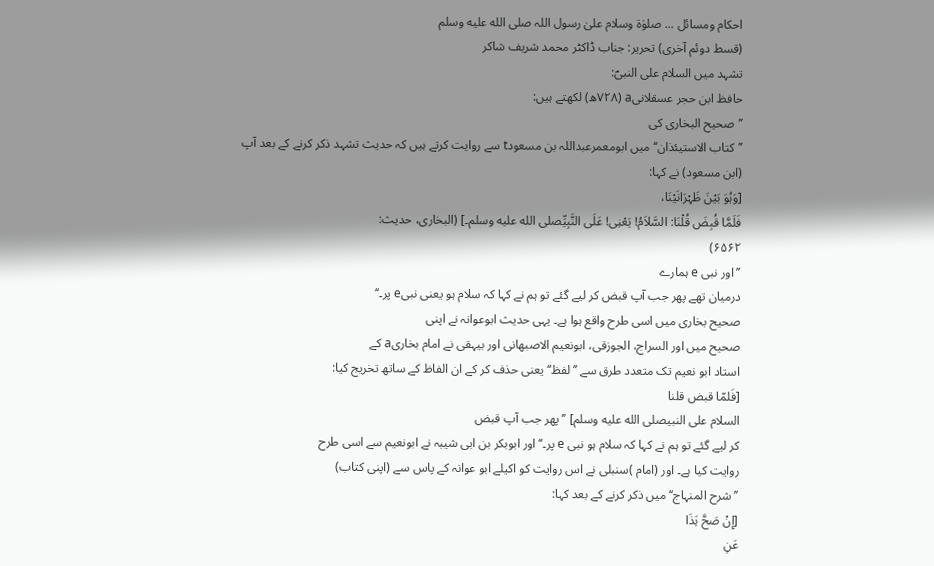احکام ومسائل ... صلوٰۃ وسلام علیٰ رسول اللہ صلى الله عليه وسلم
(قسط دوئم آخری) تحریر: جناب ڈاکٹر محمد شریف شاکر
تشہد میں السلام علی النبیؐ:
حافظ ابن حجر عسقلانیa (۷۲۸ھ) لکھتے ہیں:
’’صحیح البخاری کی
’’کتاب الاستیئذان‘‘ میں ابومعمرعبداللہ بن مسعودt سے روایت کرتے ہیں کہ حدیث تشہد ذکر کرنے کے بعد آپ
(ابن مسعود) نے کہا:
[وَہُوَ بَیْنَ ظَہْرَانَیْنَا،
فَلَمَّا قُبِضَ قُلْنَا: السَّلاَمُ! یَعْنِی! عَلَی النَّبِیِّصلى الله عليه وسلم۔] (البخاری، حدیث:
۶۵۶۲)
’’اور نبی e ہمارے
درمیان تھے پھر جب آپ قبض کر لیے گئے تو ہم نے کہا کہ سلام ہو یعنی نبیe پر۔‘‘
صحیح بخاری میں اسی طرح واقع ہوا ہے۔ یہی حدیث ابوعوانہ نے اپنی
صحیح میں اور السراج، الجوزقی، ابونعیم الاصبھانی اور بیہقی نے امام بخاریa کے
استاد ابو نعیم تک متعدد طرق سے ’’لفظ‘‘ یعنی حذف کر کے ان الفاظ کے ساتھ تخریج کیا:
[فَلمّا قبض قلنا
السلام علی النبیصلى الله عليه وسلم] ’’پھر جب آپ قبض
کر لیے گئے تو ہم نے کہا کہ سلام ہو نبی e پر۔‘‘ اور ابوبکر بن ابی شیبہ نے ابونعیم سے اسی طرح
روایت کیا ہے۔ اور (امام )سنبلی نے اس روایت کو اکیلے ابو عوانہ کے پاس سے (اپنی کتاب)
’’شرح المنہاج‘‘میں ذکر کرنے کے بعد کہا:
[إِنْ صَحَّ ہَذَا
عَنِ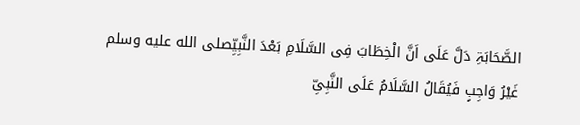الصَّحَابَۃِ دَلَّ عَلَی اَنَّ الْخِطَابَ فِی السَّلَامِ بَعْدَ النَّبِیِّصلى الله عليه وسلم
غَیْرُ وَاجِبٍ فَیُقَالُ السَّلَامُ عَلَی النَّبِیِّ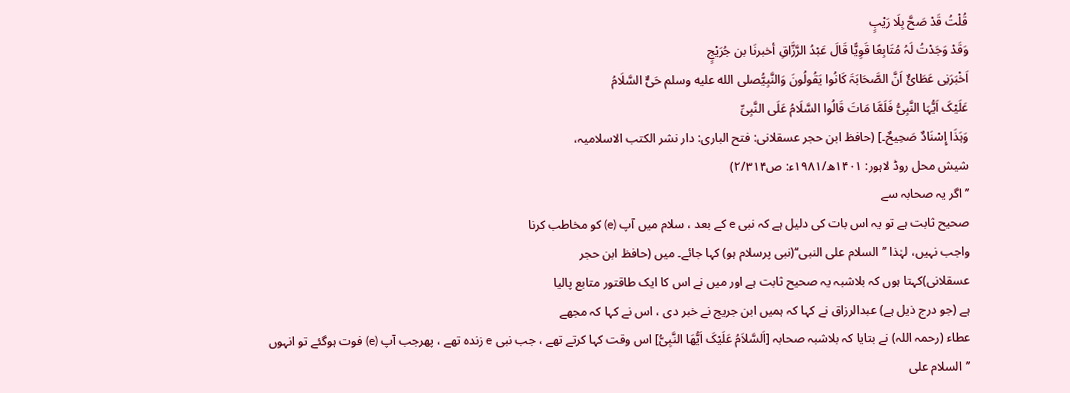قُلْتُ قَدْ صَحَّ بِلَا رَیْبٍ
وَقَدْ وَجَدْتُ لَہُ مُتَابِعًا قَوِیًّا قَالَ عَبْدُ الرَّزَّاقِ أخبرنَا بن جُرَیْجٍ
اَخْبَرَنِی عَطَائٌ اَنَّ الصَّحَابَۃَ کَانُوا یَقُولُونَ وَالنَّبِیُّصلى الله عليه وسلم حَیٌّ السَّلَامُ
عَلَیْکَ اَیُّہَا النَّبِیُّ فَلَمَّا مَاتَ قَالُوا السَّلَامُ عَلَی النَّبِیِّ
وَہَذَا إِسْنَادٌ صَحِیحٌ۔] (حافظ ابن حجر عسقلانی: فتح الباری: دار نشر الکتب الاسلامیہ،
شیش محل روڈ لاہور: ۱۴۰۱ھ/۱۹۸۱ء: ص۲/۳۱۴)
’’اگر یہ صحابہ سے
صحیح ثابت ہے تو یہ اس بات کی دلیل ہے کہ نبی e کے بعد ، سلام میں آپ (e) کو مخاطب کرنا
واجب نہیں، لہٰذا ’’السلام علی النبی‘‘(نبی پرسلام ہو) کہا جائے۔ میں (حافظ ابن حجر
عسقلانی)کہتا ہوں کہ بلاشبہ یہ صحیح ثابت ہے اور میں نے اس کا ایک طاقتور متابع پالیا
ہے (جو درج ذیل ہے) عبدالرزاق نے کہا کہ ہمیں ابن جریج نے خبر دی ، اس نے کہا کہ مجھے
عطاء (رحمہ اللہ) نے بتایا کہ بلاشبہ صحابہ [اَلسَّلاَمُ عَلَیْکَ اَیُّھَا النَّبِیُّ] اس وقت کہا کرتے تھے ، جب نبی e زندہ تھے ، پھرجب آپ (e) فوت ہوگئے تو انہوں ’’السلام علی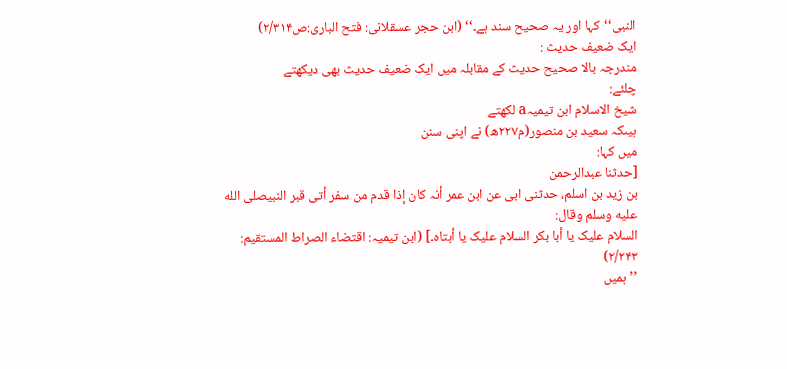النبی‘‘کہا اور یہ صحیح سند ہے۔‘‘ (ابن حجر عسقلانی: فتح الباری:ص۲/۳۱۴)
ایک ضعیف حدیث :
مندرجہ بالا صحیح حدیث کے مقابلہ میں ایک ضعیف حدیث بھی دیکھتے
چلئے:
شیخ الاسلام ابن تیمیہa لکھتے
ہیںکہ سعید بن منصور(م۲۲۷ھ) نے اپنی سنن
میں کہا:
[حدثنا عبدالرحمن
بن زید بن اسلم، حدثنی ابی عن ابن عمر أنہ کان إذا قدم من سفر أتی قبر النبیصلى الله عليه وسلم وقال:
السلام علیک یا أبا بکر السلام علیک یا أبتاہ۔] (ابن تیمیہ: اقتضاء الصراط المستقیم:
۲/۲۴۳)
’’ہمیں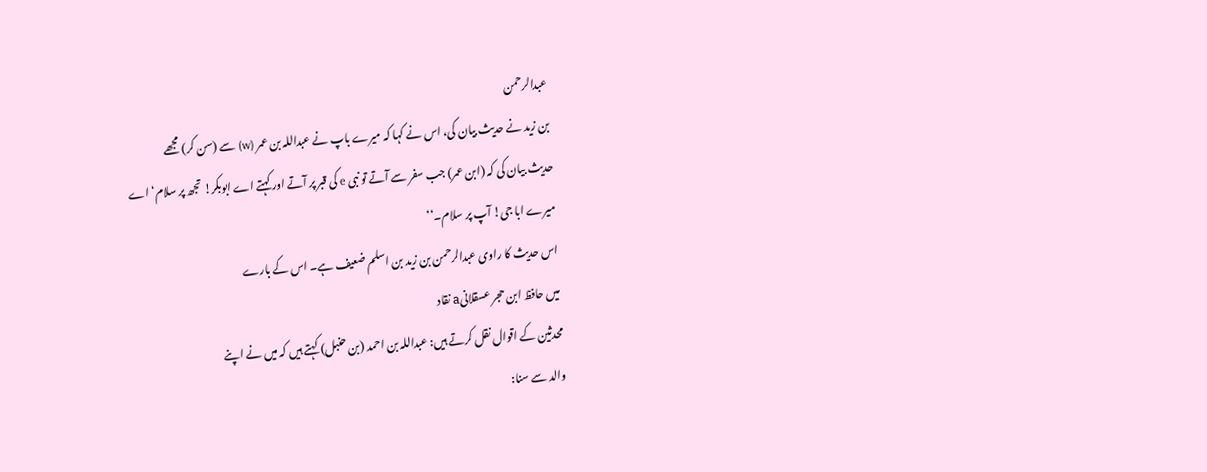عبدالرحمن
بن زید نے حدیث بیان کی، اس نے کہا کہ میرے باپ نے عبداللہ بن عمر (w) سے (سن کر) مجھے
حدیث بیان کی کہ (ابن عمر) جب سفر سے آتے تو نبی e کی قبر پر آتے اور کہتے اے ابوبکر! تجھ پر سلام‘ اے
میرے ابا جی! آپ پر سلام۔‘‘
اس حدیث کا راوی عبدالرحمن بن زید بن اسلم ضعیف ہے۔ اس کے بارے
میں حافظ ابن حجر عسقلانیa نقاد
محدثین کے اقوال نقل کرتے ہیں: عبداللہ بن احمد (بن حنبل) کہتے ہیں کہ میں نے اپنے
والد سے سنا: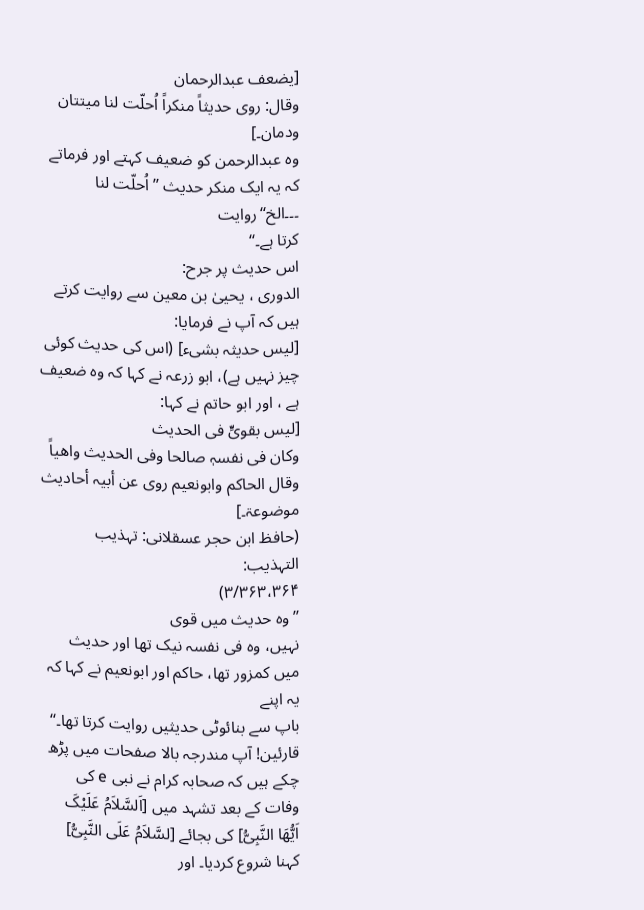[یضعف عبدالرحمان
وقال: روی حدیثاً منکراً اُحلّت لنا میتتان ودمان۔]
وہ عبدالرحمن کو ضعیف کہتے اور فرماتے کہ یہ ایک منکر حدیث ’’اُحلّت لنا ۔۔۔الخ‘‘روایت
کرتا ہے۔‘‘
اس حدیث پر جرح:
الدوری ، یحییٰ بن معین سے روایت کرتے ہیں کہ آپ نے فرمایا:
[لیس حدیثہ بشیء] (اس کی حدیث کوئی چیز نہیں ہے)، ابو زرعہ نے کہا کہ وہ ضعیف
ہے ، اور ابو حاتم نے کہا:
[لیس بقویٍّ فی الحدیث
وکان فی نفسہٖ صالحا وفی الحدیث واھیاً وقال الحاکم وابونعیم روی عن أبیہ أحادیث موضوعۃ۔]
(حافظ ابن حجر عسقلانی: تہذیب التہذیب:
۳/۳۶۳،۳۶۴)
’’وہ حدیث میں قوی
نہیں، وہ فی نفسہ نیک تھا اور حدیث میں کمزور تھا، حاکم اور ابونعیم نے کہا کہ یہ اپنے
باپ سے بنائوٹی حدیثیں روایت کرتا تھا۔‘‘
قارئین! آپ مندرجہ بالا صفحات میں پڑھ چکے ہیں کہ صحابہ کرام نے نبی e کی
وفات کے بعد تشہد میں [اَلسَّلاَمُ عَلَیْکَ اَیُّھَا النَّبِیُّ] کی بجائے [لسَّلاَمُ عَلَی النَّبِیُّ] کہنا شروع کردیا۔ اور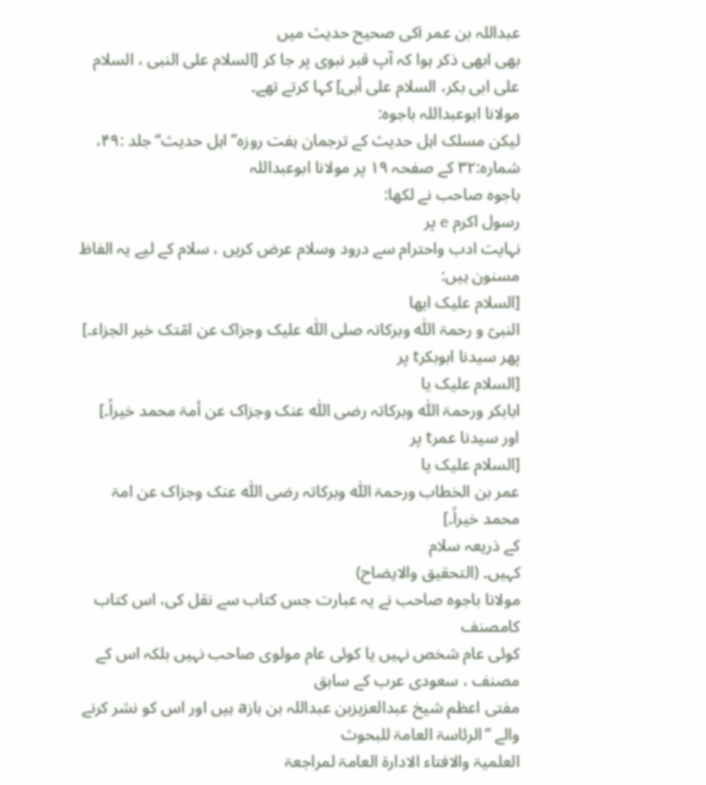عبداللہ بن عمر iکی صحیح حدیث میں
بھی ابھی ذکر ہوا کہ آپ قبر نبوی پر جا کر [السلام علی النبی ، السلام علی ابی بکر، السلام علی أبی] کہا کرتے تھے۔
مولانا ابوعبداللہ باجوہ:
لیکن مسلک اہل حدیث کے ترجمان ہفت روزہ’’ اہل حدیث‘‘جلد :۴۹، شمارہ:۳۲ کے صفحہ ۱۹ پر مولانا ابوعبداللہ
باجوہ صاحب نے لکھا:
رسول اکرم e پر
نہایت ادب واحترام سے درود وسلام عرض کریں ، سلام کے لیے یہ الفاظ مسنون ہیں:
[السلام علیک ایھا
النبیّ و رحمۃ اللّٰہ وبرکاتہ صلی اللّٰہ علیک وجزاک عن امّتک خیر الجزاء۔]
پھر سیدنا ابوبکرt پر
[السلام علیک یا
ابابکر ورحمۃ اللّٰہ وبرکاتہ رضی اللّٰہ عنک وجزاک عن أمۃ محمد خیراً۔]
اور سیدنا عمرt پر
[السلام علیک یا
عمر بن الخطاب ورحمۃ اللّٰہ وبرکاتہ رضی اللّٰہ عنک وجزاک عن امۃ محمد خیراً۔]
کے ذریعہ سلام
کہیں۔ (التحقیق والایضاح)
مولانا باجوہ صاحب نے یہ عبارت جس کتاب سے نقل کی، اس کتاب کامصنف
کوئی عام شخص نہیں یا کوئی عام مولوی صاحب نہیں بلکہ اس کے مصنف ، سعودی عرب کے سابق
مفتی اعظم شیخ عبدالعزیزبن عبداللہ بن بازa ہیں اور اس کو نشر کرنے والے ’’الرئاسۃ العامۃ للبحوث
العلمیۃ والافتاء الادارۃ العامۃ لمراجعۃ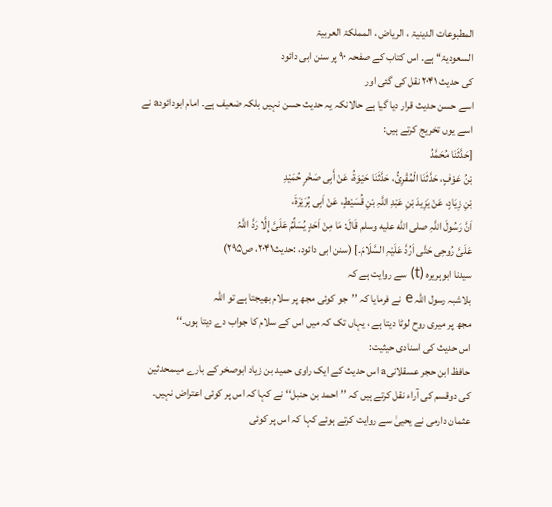المطبوعات الدینیۃ ، الریاض ، المملکۃ العربیۃ
السعودیۃ‘‘ ہے۔ اس کتاب کے صفحہ ۹۰ پر سنن ابی دائود
کی حدیث ۲۰۴۱ نقل کی گئی اور
اسے حسن حدیث قرار دیا گیا ہے حالانکہ یہ حدیث حسن نہیں بلکہ ضعیف ہے۔ امام ابودائودa نے
اسے یوں تخریج کرتے ہیں:
[حَدَّثَنَا مُحَمَّدُ
بْنُ عَوْفٍ، حَدَّثَنَا الْمُقْرِئُ، حَدَّثَنَا حَیْوَۃُ، عَنْ أَبِی صَخْرٍ حُمَیْدِ
بْنِ زِیَادٍ، عَنْ یَزِیدَ بْنِ عَبْدِ اللَّہِ بْنِ قُسَیْطٍ، عَنْ اَبِی ہُرَیْرَۃَ،
اَنَّ رَسُولَ اللَّہِ صلى الله عليه وسلم قَالَ: مَا مِنْ اَحَدٍ یُسَلِّمُ عَلَیَّ إِلَّا رَدَّ اللَّہُ
عَلَیَّ رُوحِی حَتَّی اَرُدَّ عَلَیْہِ السَّلَامَ۔] (سنن ابی دائود، :حدیث۲۰۴۱، ص۲۹۵)
سیدنا ابوہریرہ (t) سے روایت ہے کہ
بلاشبہ رسول اللہ e نے فرمایا کہ ’’جو کوئی مجھ پر سلام بھیجتا ہے تو اللہ
مجھ پر میری روح لوٹا دیتا ہے ، یہاں تک کہ میں اس کے سلام کا جواب دے دیتا ہوں۔‘‘
اس حدیث کی اسنادی حیثیت:
حافظ ابن حجر عسقلانیa اس حدیث کے ایک راوی حمید بن زیاد ابوصخر کے بارے میںمحدثین
کی دوقسم کی آراء نقل کرتے ہیں کہ ’’احمد بن حنبل‘‘ نے کہا کہ اس پر کوئی اعتراض نہیں۔
عثمان دارمی نے یحییٰ سے روایت کرتے ہوئے کہا کہ اس پر کوئی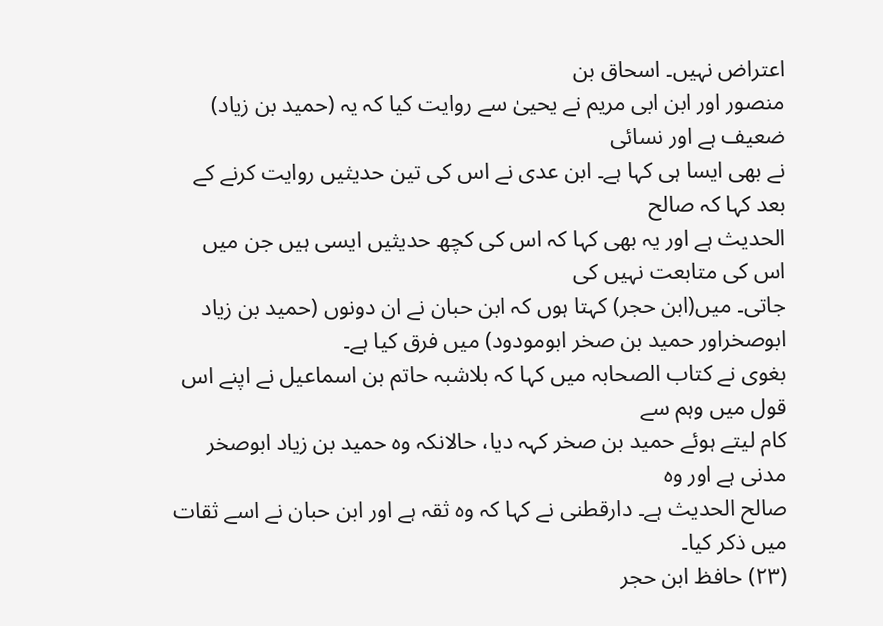اعتراض نہیں۔ اسحاق بن
منصور اور ابن ابی مریم نے یحییٰ سے روایت کیا کہ یہ (حمید بن زیاد) ضعیف ہے اور نسائی
نے بھی ایسا ہی کہا ہے۔ ابن عدی نے اس کی تین حدیثیں روایت کرنے کے بعد کہا کہ صالح
الحدیث ہے اور یہ بھی کہا کہ اس کی کچھ حدیثیں ایسی ہیں جن میں اس کی متابعت نہیں کی
جاتی۔ میں(ابن حجر) کہتا ہوں کہ ابن حبان نے ان دونوں (حمید بن زیاد ابوصخراور حمید بن صخر ابومودود) میں فرق کیا ہے۔
بغوی نے کتاب الصحابہ میں کہا کہ بلاشبہ حاتم بن اسماعیل نے اپنے اس قول میں وہم سے
کام لیتے ہوئے حمید بن صخر کہہ دیا، حالانکہ وہ حمید بن زیاد ابوصخر مدنی ہے اور وہ
صالح الحدیث ہے۔ دارقطنی نے کہا کہ وہ ثقہ ہے اور ابن حبان نے اسے ثقات میں ذکر کیا۔
(۲۳) حافظ ابن حجر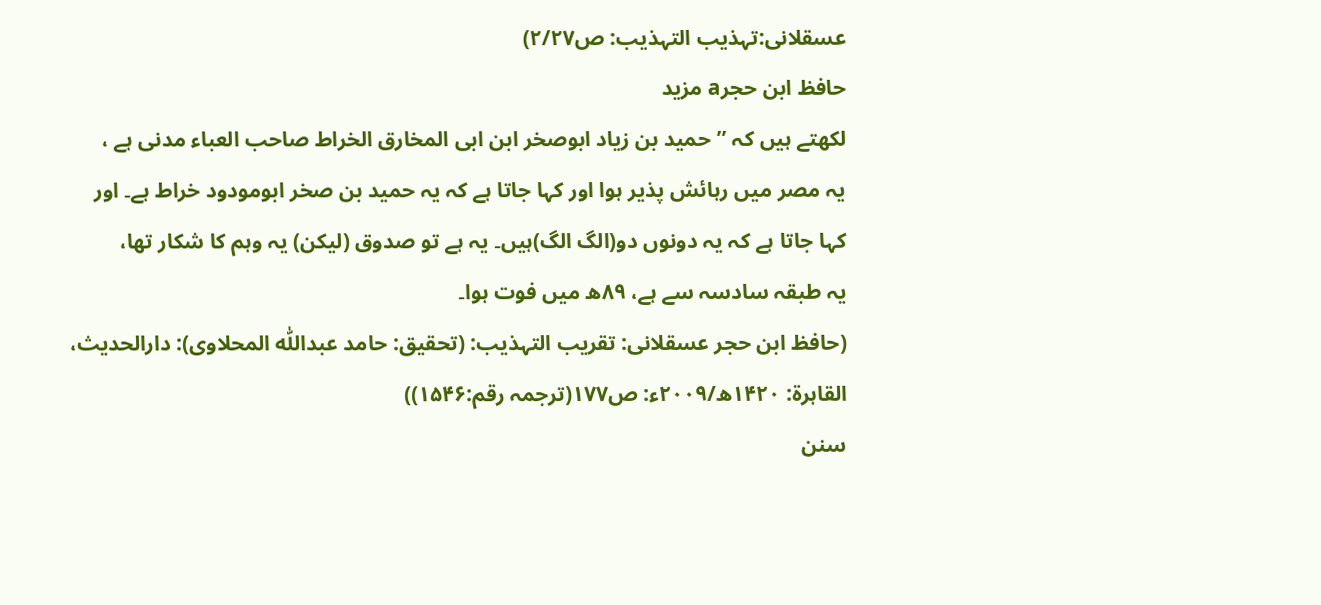عسقلانی:تہذیب التہذیب: ص۲/۲۷)
حافظ ابن حجرa مزید
لکھتے ہیں کہ ’’حمید بن زیاد ابوصخر ابن ابی المخارق الخراط صاحب العباء مدنی ہے ،
یہ مصر میں رہائش پذیر ہوا اور کہا جاتا ہے کہ یہ حمید بن صخر ابومودود خراط ہے۔ اور
کہا جاتا ہے کہ یہ دونوں دو(الگ الگ)ہیں۔ یہ ہے تو صدوق (لیکن) یہ وہم کا شکار تھا،
یہ طبقہ سادسہ سے ہے، ۸۹ھ میں فوت ہوا۔
(حافظ ابن حجر عسقلانی: تقریب التہذیب: (تحقیق: حامد عبداللّٰہ المحلاوی): دارالحدیث،
القاہرۃ: ۱۴۲۰ھ/۲۰۰۹ء: ص۱۷۷(ترجمہ رقم:۱۵۴۶))
سنن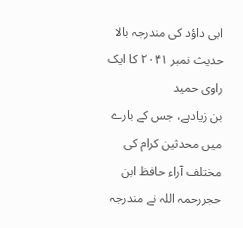ابی داؤد کی مندرجہ بالا حدیث نمبر ۲۰۴۱ کا ایک راوی حمید
بن زیادہے، جس کے بارے میں محدثین کرام کی مختلف آراء حافظ ابن حجررحمہ اللہ نے مندرجہ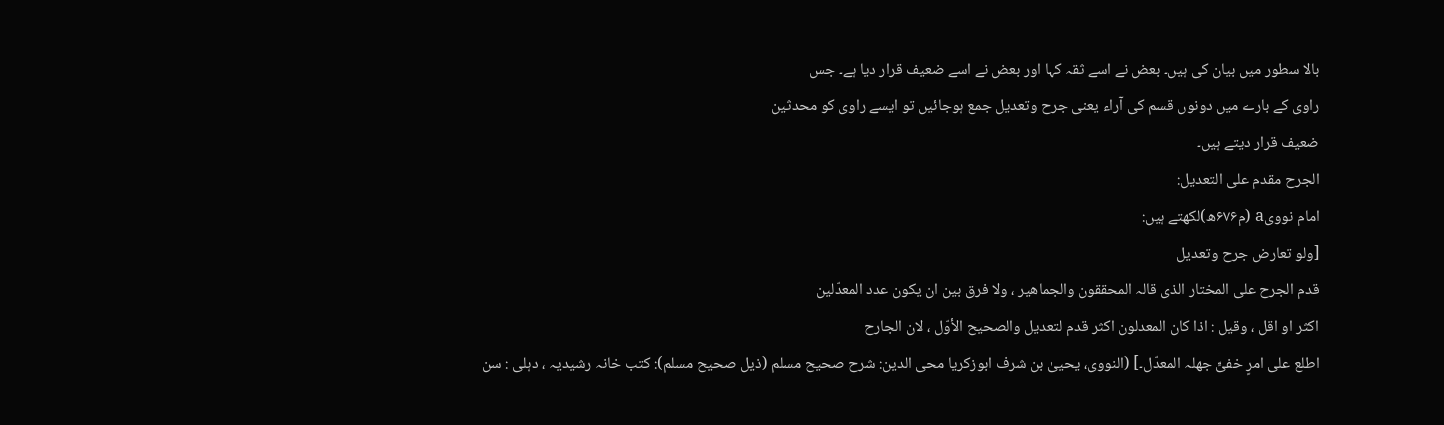بالا سطور میں بیان کی ہیں۔ بعض نے اسے ثقہ کہا اور بعض نے اسے ضعیف قرار دیا ہے۔ جس
راوی کے بارے میں دونوں قسم کی آراء یعنی جرح وتعدیل جمع ہوجائیں تو ایسے راوی کو محدثین
ضعیف قرار دیتے ہیں۔
الجرح مقدم علی التعدیل:
امام نوویa (م۶۷۶ھ)لکھتے ہیں:
[ولو تعارض جرح وتعدیل
قدم الجرح علی المختار الذی قالہ المحققون والجماھیر ، ولا فرق بین ان یکون عدد المعدّلین
اکثر او اقل ، وقیل : اذا کان المعدلون اکثر قدم لتعدیل والصحیح الأوّل ، لان الجارح
اطلع علی امرٍ خفیٍّ جھلہ المعدّل۔] (النووی، یحییٰ بن شرف ابوزکریا محی الدین: شرح صحیح مسلم (ذیل صحیح مسلم): کتب خانہ رشیدیہ ، دہلی : سن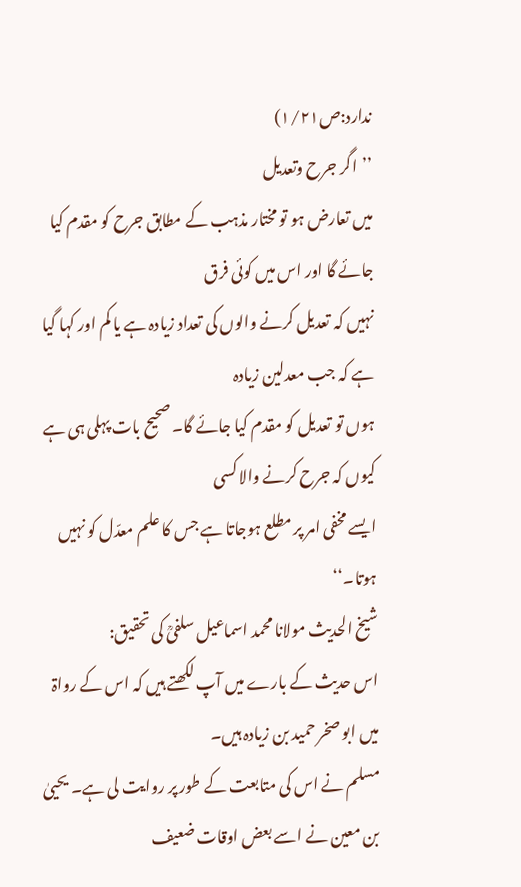ندارد:ص۱/۲۱)
’’اگر جرح وتعدیل
میں تعارض ہو تو مختار مذہب کے مطابق جرح کو مقدم کیا جائے گا اور اس میں کوئی فرق
نہیں کہ تعدیل کرنے والوں کی تعداد زیادہ ہے یا کم اور کہا گیا ہے کہ جب معدلین زیادہ
ہوں تو تعدیل کو مقدم کیا جائے گا۔ صحیح بات پہلی ہی ہے کیوں کہ جرح کرنے والا کسی
ایسے مخفی امر پر مطلع ہوجاتا ہے جس کا علم معدّل کو نہیں ہوتا۔‘‘
شیخ الحدیث مولانا محمد اسماعیل سلفیؒ کی تحقیق:
اس حدیث کے بارے میں آپ لکھتے ہیں کہ اس کے رواۃ میں ابو صخر حمید بن زیادہ ہیں۔
مسلم نے اس کی متابعت کے طور پر روایت لی ہے۔ یحییٰ بن معین نے اسے بعض اوقات ضعیف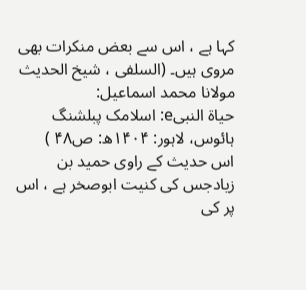کہا ہے ، اس سے بعض منکرات بھی مروی ہیں۔ (السلفی ، شیخ الحدیث مولانا محمد اسماعیل:
حیاۃ النبیe: اسلامک پبلشنگ
ہائوس، لاہور: ۱۴۰۴ھ: ص۴۸ )
اس حدیث کے راوی حمید بن زیادجس کی کنیت ابوصخر ہے ، اس پر کی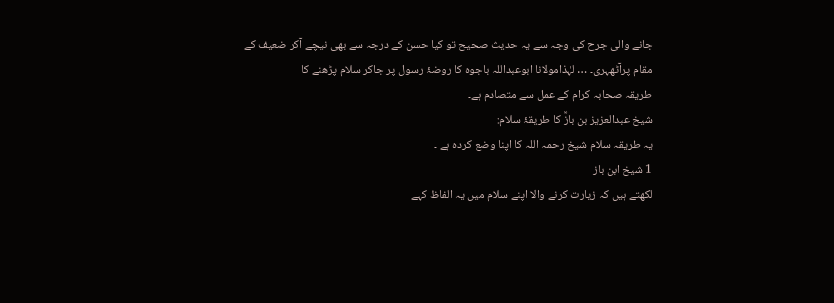جانے والی جرح کی وجہ سے یہ حدیث صحیح تو کیا حسن کے درجہ سے بھی نیچے آکر ضعیف کے
مقام پرآٹھہری۔ … لہٰذامولانا ابوعبداللہ باجوہ کا روضۂ رسول پر جاکر سلام پڑھنے کا
طریقہ صحابہ کرام کے عمل سے متصادم ہے۔
شیخ عبدالعزیز بن بازؒ کا طریقۂ سلام:
یہ طریقہ سلام شیخ رحمہ اللہ کا اپنا وضع کردہ ہے ۔
1 شیخ ابن باز
لکھتے ہیں کہ زیارت کرنے والا اپنے سلام میں یہ الفاظ کہے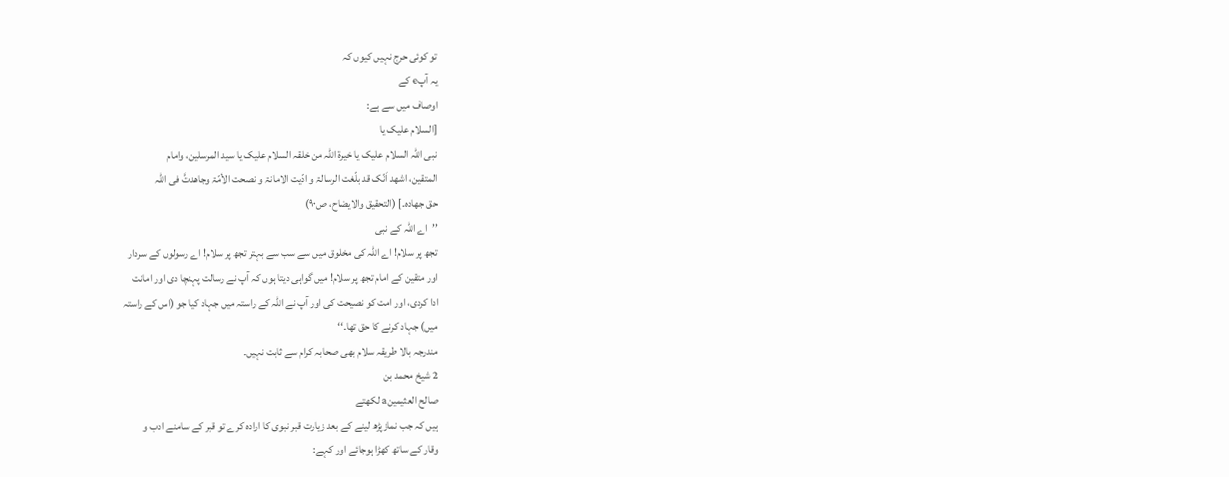تو کوئی حرج نہیں کیوں کہ
یہ آپe کے
اوصاف میں سے ہے:
[السلام علیک یا
نبی اللّٰہ السلام علیک یا خیرۃ اللّٰہ من خلقہ السلام علیک یا سید المرسلین، وامام
المتقین، اشھد اَنّک قد بلّغت الرسالۃ و ادّیت الامانۃ و نصحت الأمّۃ وجاھدتَّ فی اللّٰہ
حق جھادہ۔] (التحقیق والایضاح، ص۹۰)
’’اے اللہ کے نبی
تجھ پر سلام! اے اللہ کی مخلوق میں سے سب سے بہتر تجھ پر سلام! اے رسولوں کے سردار
اور متقین کے امام تجھ پر سلام! میں گواہی دیتا ہوں کہ آپ نے رسالت پہنچا دی اور امانت
ادا کردی، اور امت کو نصیحت کی اور آپ نے اللہ کے راستہ میں جہاد کیا جو (اس کے راستہ
میں) جہاد کرنے کا حق تھا۔‘‘
مندرجہ بالا طریقہ سلام بھی صحابہ کرام سے ثابت نہیں۔
2 شیخ محمد بن
صالح العثیمینa لکھتے
ہیں کہ جب نمازپڑھ لینے کے بعد زیارت قبر نبوی کا ارادہ کرے تو قبر کے سامنے ادب و
وقار کے ساتھ کھڑا ہوجائے اور کہے: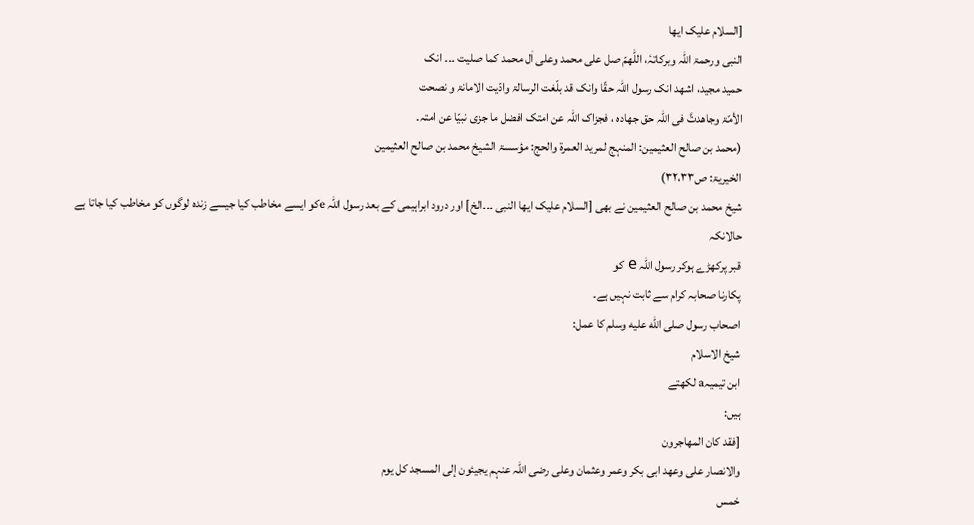[السلام علیک ایھا
النبی ورحمۃ اللّٰہ وبرکاتہٗ، اللّٰھمّ صل علی محمد وعلی اٰل محمد کما صلیت ۔۔۔ انک
حمید مجید، اشھد انک رسول اللّٰہ حقّا وانک قد بلّغت الرسالۃ وادّیت الامانۃ و نصحت
الأمّۃ وجاھدتَّ فی اللّٰہ حق جھادہ ، فجزاک اللّٰہ عن امتک افضل ما جزی نبیّا عن امتہ۔
(محمد بن صالح العثیمین: المنہج لمرید العمرۃ والحج: مؤسسۃ الشیخ محمد بن صالح العثیمین
الخیریۃ: ص۳۲،۳۳)
شیخ محمد بن صالح العثیمین نے بھی [السلام علیک ایھا النبی ۔۔۔الخ] اور درود ابراہیمی کے بعد رسول اللہ eکو ایسے مخاطب کیا جیسے زندہ لوگوں کو مخاطب کیا جاتا ہے حالانکہ
قبر پرکھڑے ہوکر رسول اللہ e کو
پکارنا صحابہ کرام سے ثابت نہیں ہے۔
اصحاب رسول صلى الله عليه وسلم کا عمل:
شیخ الاسلام
ابن تیمیہa لکھتے
ہیں:
[فقد کان المھاجرون
والانصار علی وعھد ابی بکر وعمر وعثمان وعلی رضی اللہ عنہم یجیئون إلی المسجد کل یوم
خمس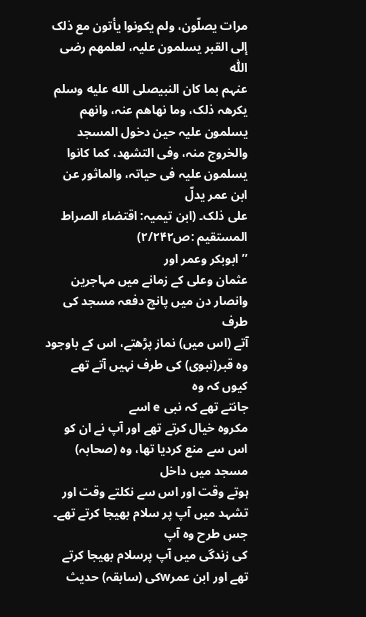مرات یصلّون، ولم یکونوا یأتون مع ذلک إلی القبر یسلمون علیہ، لعلمھم رضی اللّٰہ
عنہم بما کان النبیصلى الله عليه وسلم یکرھہ ذلک، وما نھاھم عنہ، وانھم یسلمون علیہ حین دخول المسجد
والخروج منہ، وفی التشھد، کما کانوا یسلمون علیہ فی حیاتہ، والماثور عن ابن عمر یدلّ
علی ذلک۔ (ابن تیمیہ: اقتضاء الصراط المستقیم :ص۲/۲۴۲)
’’ابوبکر وعمر اور
عثمان وعلی کے زمانے میں مہاجرین وانصار دن میں پانچ دفعہ مسجد کی طرف
آتے (اس میں) نماز پڑھتے، اس کے باوجود وہ قبر(نبوی) کی طرف نہیں آتے تھے کیوں کہ وہ
جانتے تھے کہ نبی e اسے
مکروہ خیال کرتے تھے اور آپ نے ان کو اس سے منع کردیا تھا، وہ (صحابہ) مسجد میں داخل
ہوتے وقت اور اس سے نکلتے وقت اور تشہد میں آپ پر سلام بھیجا کرتے تھے۔ جس طرح وہ آپ
کی زندگی میں آپ پرسلام بھیجا کرتے تھے اور ابن عمرwکی (سابقہ) حدیث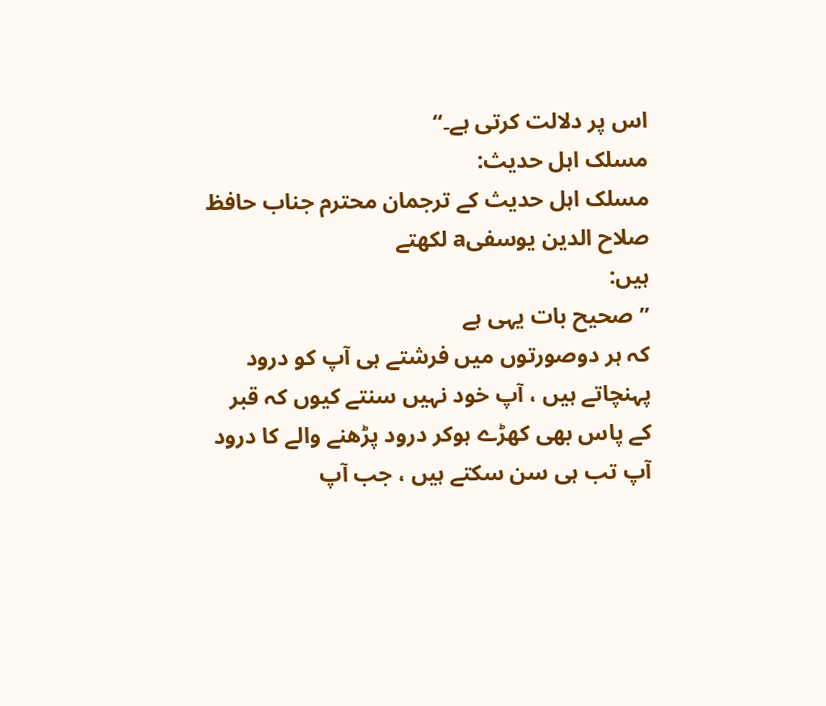اس پر دلالت کرتی ہے۔‘‘
مسلک اہل حدیث:
مسلک اہل حدیث کے ترجمان محترم جناب حافظ صلاح الدین یوسفیa لکھتے
ہیں:
’’صحیح بات یہی ہے
کہ ہر دوصورتوں میں فرشتے ہی آپ کو درود پہنچاتے ہیں ، آپ خود نہیں سنتے کیوں کہ قبر
کے پاس بھی کھڑے ہوکر درود پڑھنے والے کا درود آپ تب ہی سن سکتے ہیں ، جب آپ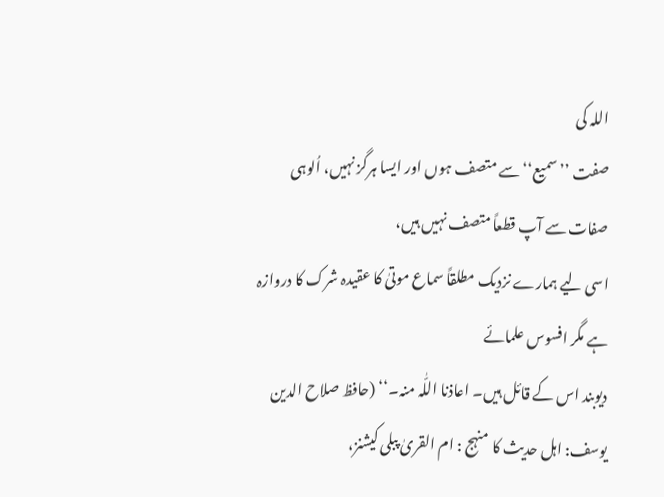اللہ کی
صفت ’’سمیع‘‘ سے متصف ہوں اور ایسا ہرگز نہیں، اُلوہی صفات سے آپ قطعاً متصف نہیں ہیں،
اسی لیے ہمارے نزدیک مطلقاً سماع موتیٰ کا عقیدہ شرک کا دروازہ ہے مگر افسوس علمائے
دیوبند اس کے قائل ہیں۔ اعاذنا اللّٰہ منہ۔‘‘ (حافظ صلاح الدین یوسف: اہل حدیث کا منہج : ام القریٰ پبلی کیشنز،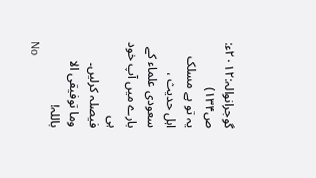گوجرانوالہ:۲۰۱۲ء: ص۱۳۴)
یہ تو ہے مسلک اہل حدیث ، سعودی علماء کے بارے میں آپ خود ہی
فیصلہ کرلیں۔
وما توفیقی الا باللہ!
No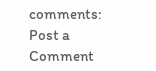comments:
Post a Comment